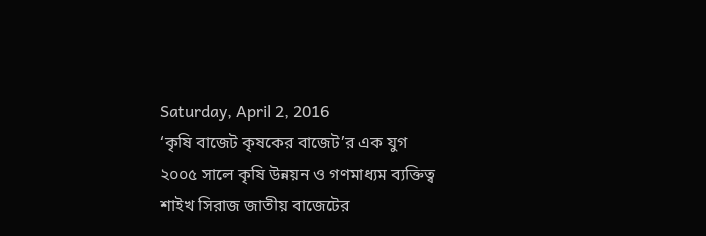Saturday, April 2, 2016
‘কৃষি বাজেট কৃষকের বাজেট’র এক যুগ
২০০৫ সালে কৃষি উন্নয়ন ও গণমাধ্যম ব্যক্তিত্ব শাইখ সিরাজ জাতীয় বাজেটের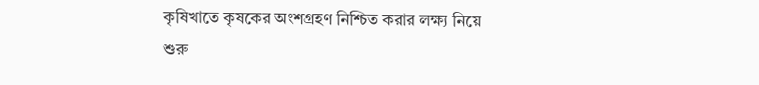কৃষিখাতে কৃষকের অংশগ্রহণ নিশ্চিত করার লক্ষ্য নিয়ে শুরু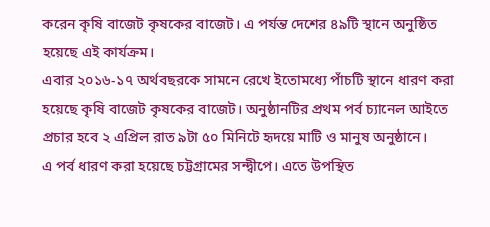করেন কৃষি বাজেট কৃষকের বাজেট। এ পর্যন্ত দেশের ৪৯টি স্থানে অনুষ্ঠিত হয়েছে এই কার্যক্রম।
এবার ২০১৬-১৭ অর্থবছরকে সামনে রেখে ইতোমধ্যে পাঁচটি স্থানে ধারণ করা হয়েছে কৃষি বাজেট কৃষকের বাজেট। অনুষ্ঠানটির প্রথম পর্ব চ্যানেল আইতে প্রচার হবে ২ এপ্রিল রাত ৯টা ৫০ মিনিটে হৃদয়ে মাটি ও মানুষ অনুষ্ঠানে।
এ পর্ব ধারণ করা হয়েছে চট্টগ্রামের সন্দ্বীপে। এতে উপস্থিত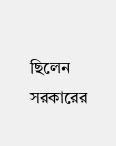ছিলেন সরকারের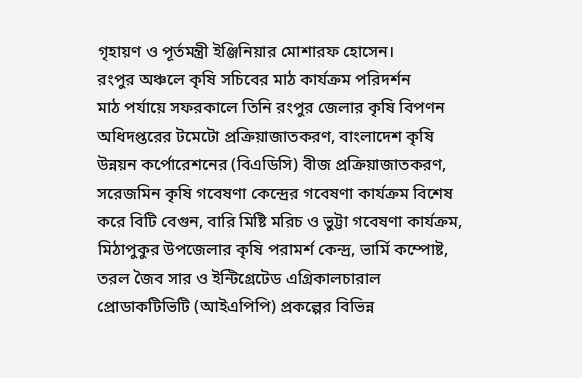গৃহায়ণ ও পূর্তমন্ত্রী ইঞ্জিনিয়ার মোশারফ হোসেন।
রংপুর অঞ্চলে কৃষি সচিবের মাঠ কার্যক্রম পরিদর্শন
মাঠ পর্যায়ে সফরকালে তিনি রংপুর জেলার কৃষি বিপণন অধিদপ্তরের টমেটো প্রক্রিয়াজাতকরণ, বাংলাদেশ কৃষি উন্নয়ন কর্পোরেশনের (বিএডিসি) বীজ প্রক্রিয়াজাতকরণ, সরেজমিন কৃষি গবেষণা কেন্দ্রের গবেষণা কার্যক্রম বিশেষ করে বিটি বেগুন, বারি মিষ্টি মরিচ ও ভুট্টা গবেষণা কার্যক্রম, মিঠাপুকুর উপজেলার কৃষি পরামর্শ কেন্দ্র, ভার্মি কম্পোষ্ট, তরল জৈব সার ও ইন্টিগ্রেটেড এগ্রিকালচারাল প্রোডাকটিভিটি (আইএপিপি) প্রকল্পের বিভিন্ন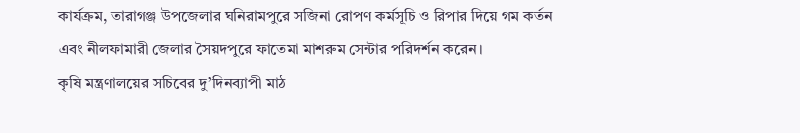কার্যক্রম, তারাগঞ্জ উপজেলার ঘনিরামপুরে সজিনা রোপণ কর্মসূচি ও রিপার দিয়ে গম কর্তন এবং নীলফামারী জেলার সৈয়দপুরে ফাতেমা মাশরুম সেন্টার পরিদর্শন করেন।
কৃষি মন্ত্রণালয়ের সচিবের দু’দিনব্যাপী মাঠ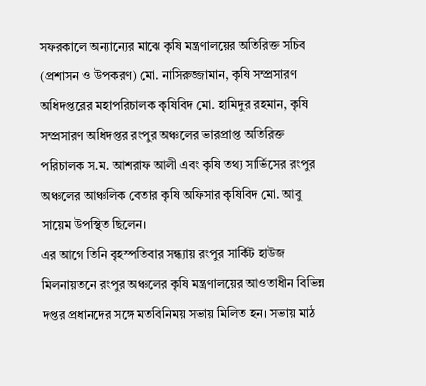সফরকালে অন্যান্যের মাঝে কৃষি মন্ত্রণালয়ের অতিরিক্ত সচিব (প্রশাসন ও উপকরণ) মো. নাসিরুজ্জামান, কৃষি সম্প্রসারণ অধিদপ্তরের মহাপরিচালক কৃষিবিদ মো. হামিদুর রহমান, কৃষি সম্প্রসারণ অধিদপ্তর রংপুর অঞ্চলের ভারপ্রাপ্ত অতিরিক্ত পরিচালক স.ম. আশরাফ আলী এবং কৃষি তথ্য সার্ভিসের রংপুর অঞ্চলের আঞ্চলিক বেতার কৃষি অফিসার কৃষিবিদ মো. আবু সায়েম উপস্থিত ছিলেন।
এর আগে তিনি বৃহস্পতিবার সন্ধ্যায় রংপুর সার্কিট হাউজ মিলনায়তনে রংপুর অঞ্চলের কৃষি মন্ত্রণালয়ের আওতাধীন বিভিন্ন দপ্তর প্রধানদের সঙ্গে মতবিনিময় সভায় মিলিত হন। সভায় মাঠ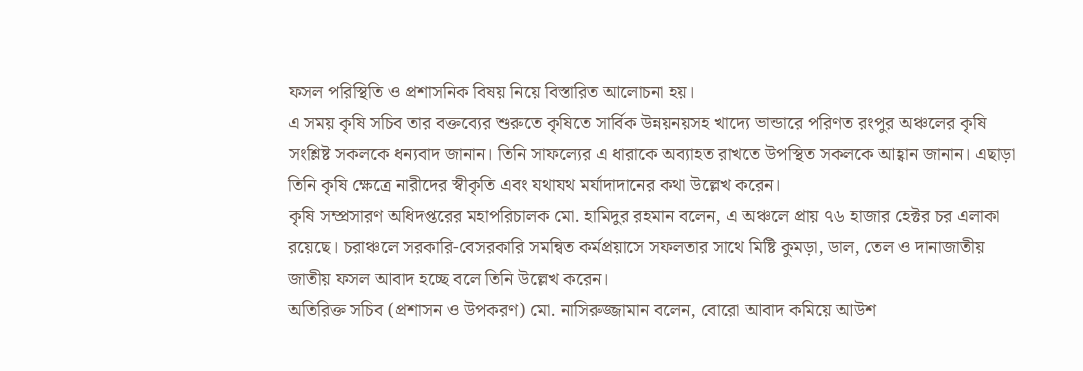ফসল পরিস্থিতি ও প্রশাসনিক বিষয় নিয়ে বিস্তারিত আলোচনা হয়।
এ সময় কৃষি সচিব তার বক্তব্যের শুরুতে কৃষিতে সার্বিক উন্নয়নয়সহ খাদ্যে ভান্ডারে পরিণত রংপুর অঞ্চলের কৃষি সংশ্লিষ্ট সকলকে ধন্যবাদ জানান। তিনি সাফল্যের এ ধারাকে অব্যাহত রাখতে উপস্থিত সকলকে আহ্বান জানান। এছাড়া তিনি কৃষি ক্ষেত্রে নারীদের স্বীকৃতি এবং যথাযথ মর্যাদাদানের কথা উল্লেখ করেন।
কৃষি সম্প্রসারণ অধিদপ্তরের মহাপরিচালক মো. হামিদুর রহমান বলেন, এ অঞ্চলে প্রায় ৭৬ হাজার হেক্টর চর এলাকা রয়েছে। চরাঞ্চলে সরকারি-বেসরকারি সমন্বিত কর্মপ্রয়াসে সফলতার সাথে মিষ্টি কুমড়া, ডাল, তেল ও দানাজাতীয় জাতীয় ফসল আবাদ হচ্ছে বলে তিনি উল্লেখ করেন।
অতিরিক্ত সচিব (প্রশাসন ও উপকরণ) মো. নাসিরুজ্জামান বলেন, বোরো আবাদ কমিয়ে আউশ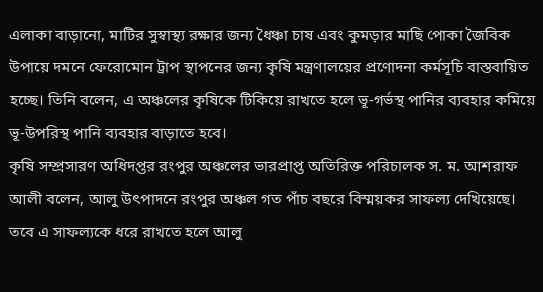এলাকা বাড়ানো, মাটির সুস্বাস্থ্য রক্ষার জন্য ধৈঞ্চা চাষ এবং কুমড়ার মাছি পোকা জৈবিক উপায়ে দমনে ফেরোমোন ট্রাপ স্থাপনের জন্য কৃষি মন্ত্রণালয়ের প্রণোদনা কর্মসূচি বাস্তবায়িত হচ্ছে। তিনি বলেন, এ অঞ্চলের কৃষিকে টিকিয়ে রাখতে হলে ভূ-গর্ভস্থ পানির ব্যবহার কমিয়ে ভূ-উপরিস্থ পানি ব্যবহার বাড়াতে হবে।
কৃষি সম্প্রসারণ অধিদপ্তর রংপুর অঞ্চলের ভারপ্রাপ্ত অতিরিক্ত পরিচালক স. ম. আশরাফ আলী বলেন, আলু উৎপাদনে রংপুর অঞ্চল গত পাঁচ বছরে বিস্ময়কর সাফল্য দেখিয়েছে। তবে এ সাফল্যকে ধরে রাখতে হলে আলু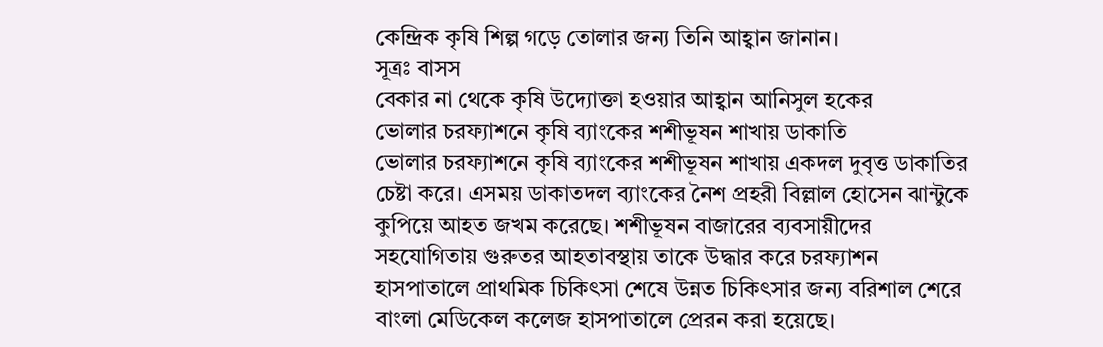কেন্দ্রিক কৃষি শিল্প গড়ে তোলার জন্য তিনি আহ্বান জানান।
সূত্রঃ বাসস
বেকার না থেকে কৃষি উদ্যোক্তা হওয়ার আহ্বান আনিসুল হকের
ভোলার চরফ্যাশনে কৃষি ব্যাংকের শশীভূষন শাখায় ডাকাতি
ভোলার চরফ্যাশনে কৃষি ব্যাংকের শশীভূষন শাখায় একদল দুবৃত্ত ডাকাতির চেষ্টা করে। এসময় ডাকাতদল ব্যাংকের নৈশ প্রহরী বিল্লাল হোসেন ঝান্টুকে কুপিয়ে আহত জখম করেছে। শশীভূষন বাজারের ব্যবসায়ীদের সহযোগিতায় গুরুতর আহতাবস্থায় তাকে উদ্ধার করে চরফ্যাশন হাসপাতালে প্রাথমিক চিকিৎসা শেষে উন্নত চিকিৎসার জন্য বরিশাল শেরে বাংলা মেডিকেল কলেজ হাসপাতালে প্রেরন করা হয়েছে।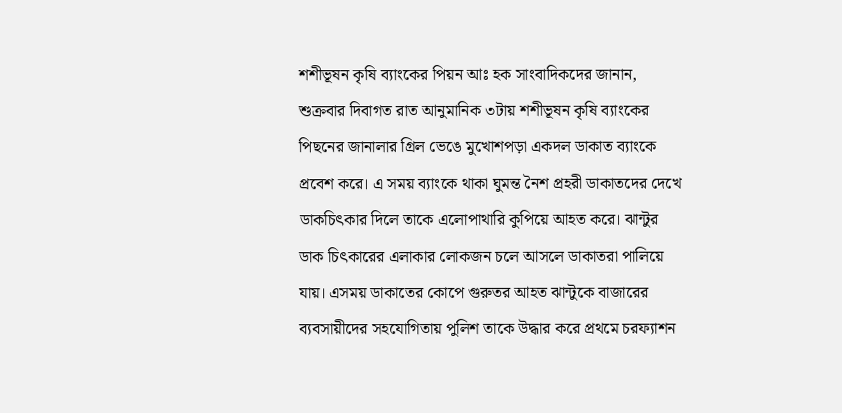শশীভূষন কৃষি ব্যাংকের পিয়ন আঃ হক সাংবাদিকদের জানান, শুক্রবার দিবাগত রাত আনুমানিক ৩টায় শশীভূষন কৃষি ব্যাংকের পিছনের জানালার গ্রিল ভেঙে মুখোশপড়া একদল ডাকাত ব্যাংকে প্রবেশ করে। এ সময় ব্যাংকে থাকা ঘুমন্ত নৈশ প্রহরী ডাকাতদের দেখে ডাকচিৎকার দিলে তাকে এলোপাথারি কুপিয়ে আহত করে। ঝান্টুর ডাক চিৎকারের এলাকার লোকজন চলে আসলে ডাকাতরা পালিয়ে যায়। এসময় ডাকাতের কোপে গুরুতর আহত ঝান্টুকে বাজারের ব্যবসায়ীদের সহযোগিতায় পুলিশ তাকে উদ্ধার করে প্রথমে চরফ্যাশন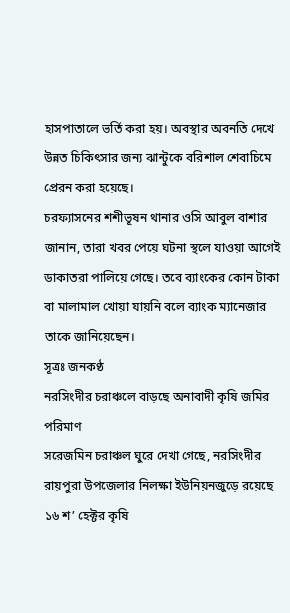হাসপাতালে ভর্তি করা হয়। অবস্থার অবনতি দেখে উন্নত চিকিৎসার জন্য ঝান্টুকে বরিশাল শেবাচিমে প্রেরন করা হয়েছে।
চরফ্যাসনের শশীভূষন থানার ওসি আবুল বাশার জানান, তারা খবর পেয়ে ঘটনা স্থলে যাওয়া আগেই ডাকাতরা পালিয়ে গেছে। তবে ব্যাংকের কোন টাকা বা মালামাল খোয়া যায়নি বলে ব্যাংক ম্যানেজার তাকে জানিয়েছেন।
সূত্রঃ জনকণ্ঠ
নরসিংদীর চরাঞ্চলে বাড়ছে অনাবাদী কৃষি জমির পরিমাণ
সরেজমিন চরাঞ্চল ঘুরে দেখা গেছে, নরসিংদীর রায়পুরা উপজেলার নিলক্ষা ইউনিয়নজুড়ে রয়েছে ১৬ শ’ হেক্টর কৃষি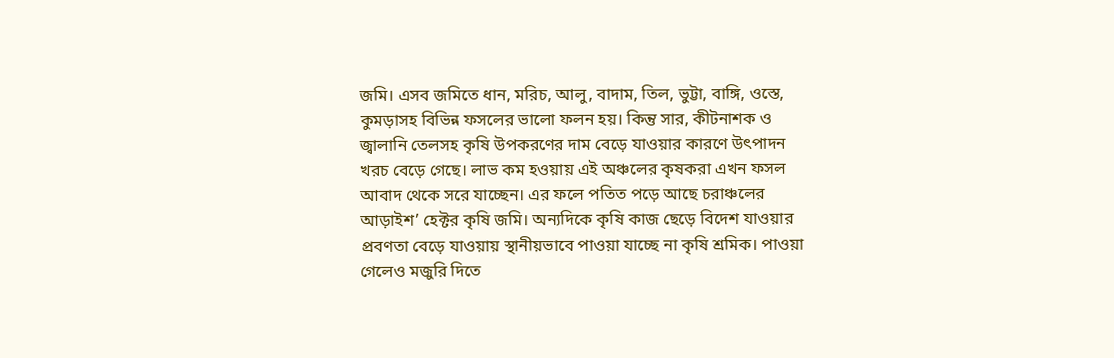জমি। এসব জমিতে ধান, মরিচ, আলু, বাদাম, তিল, ভুট্টা, বাঙ্গি, ওস্তে, কুমড়াসহ বিভিন্ন ফসলের ভালো ফলন হয়। কিন্তু সার, কীটনাশক ও জ্বালানি তেলসহ কৃষি উপকরণের দাম বেড়ে যাওয়ার কারণে উৎপাদন খরচ বেড়ে গেছে। লাভ কম হওয়ায় এই অঞ্চলের কৃষকরা এখন ফসল আবাদ থেকে সরে যাচ্ছেন। এর ফলে পতিত পড়ে আছে চরাঞ্চলের আড়াইশ’ হেক্টর কৃষি জমি। অন্যদিকে কৃষি কাজ ছেড়ে বিদেশ যাওয়ার প্রবণতা বেড়ে যাওয়ায় স্থানীয়ভাবে পাওয়া যাচ্ছে না কৃষি শ্রমিক। পাওয়া গেলেও মজুরি দিতে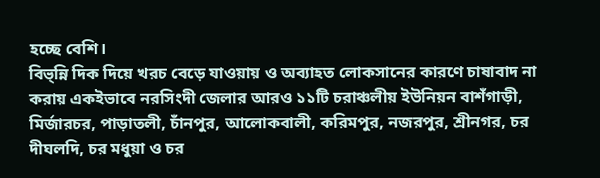হচ্ছে বেশি।
বিভ্ন্নি দিক দিয়ে খরচ বেড়ে যাওয়ায় ও অব্যাহত লোকসানের কারণে চাষাবাদ না করায় একইভাবে নরসিংদী জেলার আরও ১১টি চরাঞ্চলীয় ইউনিয়ন বাশঁগাড়ী, মির্জারচর, পাড়াতলী, চাঁনপুর, আলোকবালী, করিমপুর, নজরপুর, শ্রীনগর, চর দীঘলদি, চর মধুয়া ও চর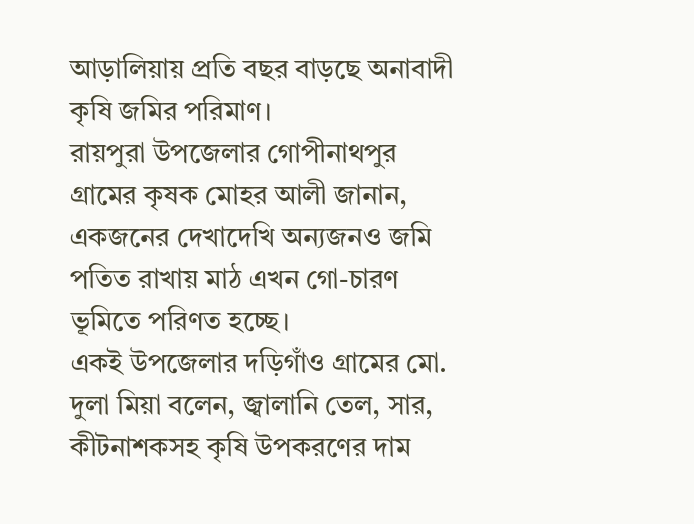আড়ালিয়ায় প্রতি বছর বাড়ছে অনাবাদী কৃষি জমির পরিমাণ।
রায়পুরা উপজেলার গোপীনাথপুর গ্রামের কৃষক মোহর আলী জানান, একজনের দেখাদেখি অন্যজনও জমি পতিত রাখায় মাঠ এখন গো-চারণ ভূমিতে পরিণত হচ্ছে।
একই উপজেলার দড়িগাঁও গ্রামের মো. দুলা মিয়া বলেন, জ্বালানি তেল, সার, কীটনাশকসহ কৃষি উপকরণের দাম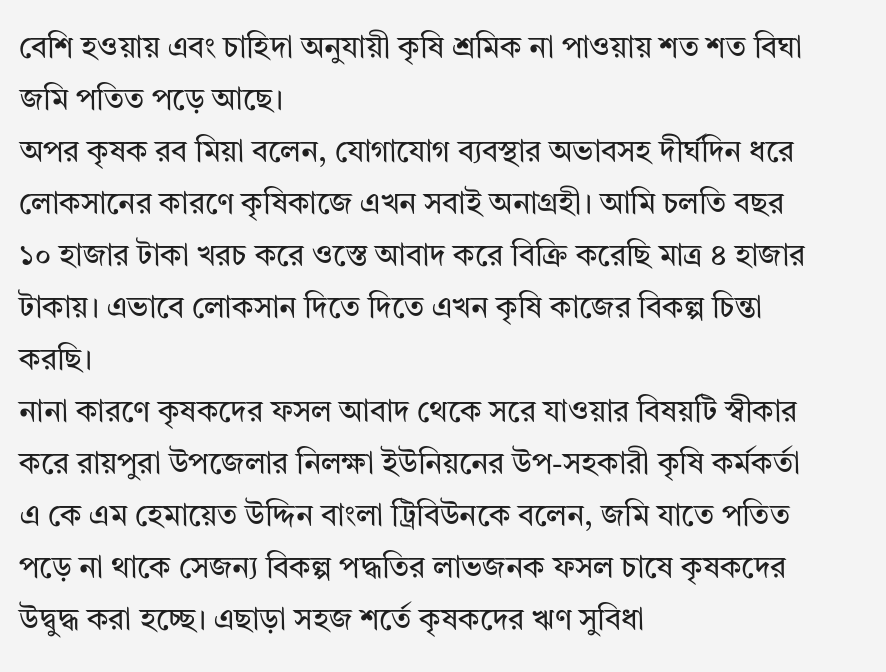বেশি হওয়ায় এবং চাহিদা অনুযায়ী কৃষি শ্রমিক না পাওয়ায় শত শত বিঘা জমি পতিত পড়ে আছে।
অপর কৃষক রব মিয়া বলেন, যোগাযোগ ব্যবস্থার অভাবসহ দীর্ঘদিন ধরে লোকসানের কারণে কৃষিকাজে এখন সবাই অনাগ্রহী। আমি চলতি বছর ১০ হাজার টাকা খরচ করে ওস্তে আবাদ করে বিক্রি করেছি মাত্র ৪ হাজার টাকায়। এভাবে লোকসান দিতে দিতে এখন কৃষি কাজের বিকল্প চিন্তা করছি।
নানা কারণে কৃষকদের ফসল আবাদ থেকে সরে যাওয়ার বিষয়টি স্বীকার করে রায়পুরা উপজেলার নিলক্ষা ইউনিয়নের উপ-সহকারী কৃষি কর্মকর্তা এ কে এম হেমায়েত উদ্দিন বাংলা ট্রিবিউনকে বলেন, জমি যাতে পতিত পড়ে না থাকে সেজন্য বিকল্প পদ্ধতির লাভজনক ফসল চাষে কৃষকদের উদ্বুদ্ধ করা হচ্ছে। এছাড়া সহজ শর্তে কৃষকদের ঋণ সুবিধা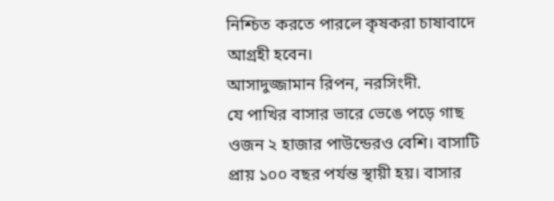নিশ্চিত করতে পারলে কৃষকরা চাষাবাদে আগ্রহী হবেন।
আসাদুজ্জামান রিপন, নরসিংদী.
যে পাখির বাসার ভারে ভেঙে পড়ে গাছ
ওজন ২ হাজার পাউন্ডেরও বেশি। বাসাটি প্রায় ১০০ বছর পর্যন্ত স্থায়ী হয়। বাসার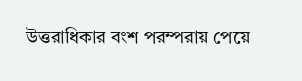উত্তরাধিকার বংশ পরম্পরায় পেয়ে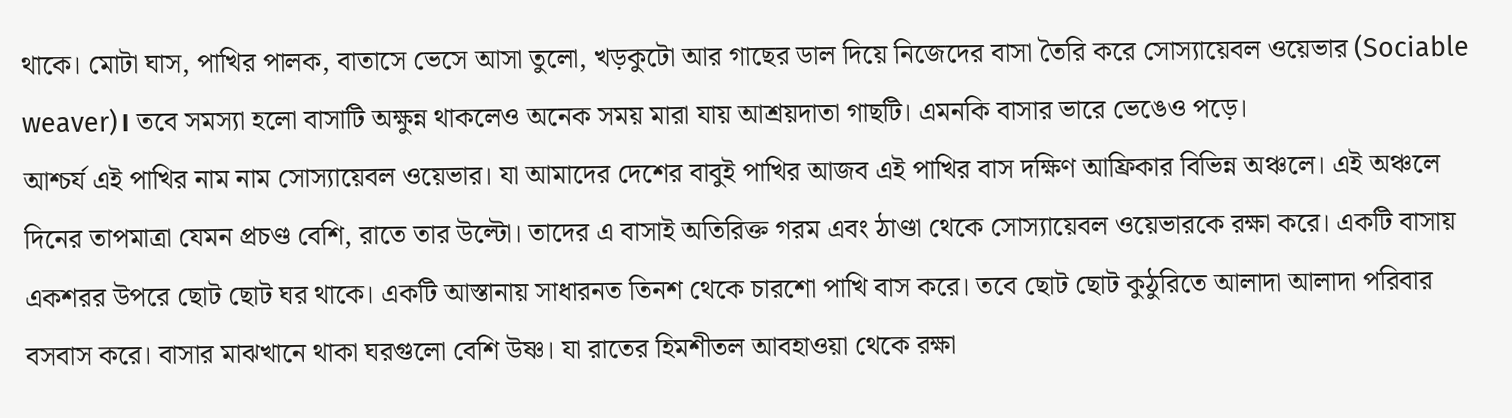থাকে। মোটা ঘাস, পাখির পালক, বাতাসে ভেসে আসা তুলো, খড়কুটো আর গাছের ডাল দিয়ে নিজেদের বাসা তৈরি করে সোস্যায়েবল ওয়েভার (Sociable weaver)। তবে সমস্যা হলো বাসাটি অক্ষুন্ন থাকলেও অনেক সময় মারা যায় আশ্রয়দাতা গাছটি। এমনকি বাসার ভারে ভেঙেও পড়ে।
আশ্চর্য এই পাখির নাম নাম সোস্যায়েবল ওয়েভার। যা আমাদের দেশের বাবুই পাখির আজব এই পাখির বাস দক্ষিণ আফ্রিকার বিভিন্ন অঞ্চলে। এই অঞ্চলে দিনের তাপমাত্রা যেমন প্রচণ্ড বেশি, রাতে তার উল্টো। তাদের এ বাসাই অতিরিক্ত গরম এবং ঠাণ্ডা থেকে সোস্যায়েবল ওয়েভারকে রক্ষা করে। একটি বাসায় একশরর উপরে ছোট ছোট ঘর থাকে। একটি আস্তানায় সাধারনত তিনশ থেকে চারশো পাখি বাস করে। তবে ছোট ছোট কুঠুরিতে আলাদা আলাদা পরিবার বসবাস করে। বাসার মাঝখানে থাকা ঘরগুলো বেশি উষ্ণ। যা রাতের হিমশীতল আবহাওয়া থেকে রক্ষা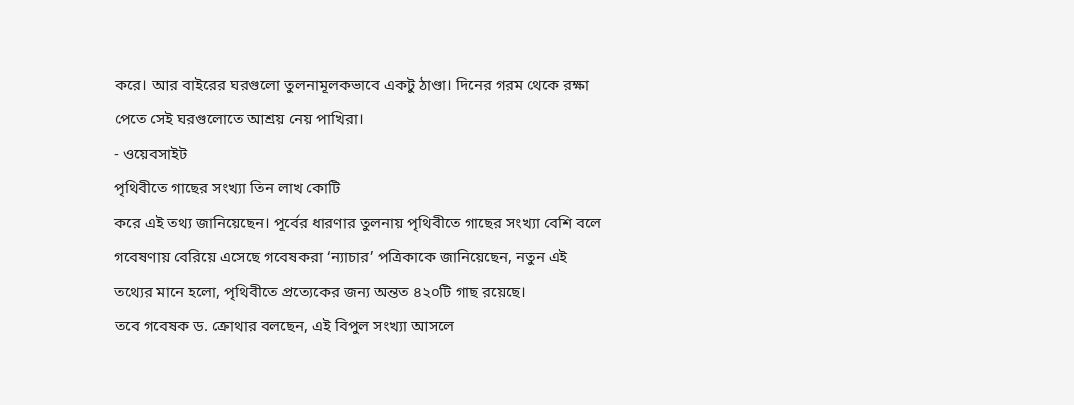করে। আর বাইরের ঘরগুলো তুলনামূলকভাবে একটু ঠাণ্ডা। দিনের গরম থেকে রক্ষা পেতে সেই ঘরগুলোতে আশ্রয় নেয় পাখিরা।
- ওয়েবসাইট
পৃথিবীতে গাছের সংখ্যা তিন লাখ কোটি
করে এই তথ্য জানিয়েছেন। পূর্বের ধারণার তুলনায় পৃথিবীতে গাছের সংখ্যা বেশি বলে গবেষণায় বেরিয়ে এসেছে গবেষকরা ‘ন্যাচার’ পত্রিকাকে জানিয়েছেন, নতুন এই তথ্যের মানে হলো, পৃথিবীতে প্রত্যেকের জন্য অন্তত ৪২০টি গাছ রয়েছে।
তবে গবেষক ড. ক্রোথার বলছেন, এই বিপুল সংখ্যা আসলে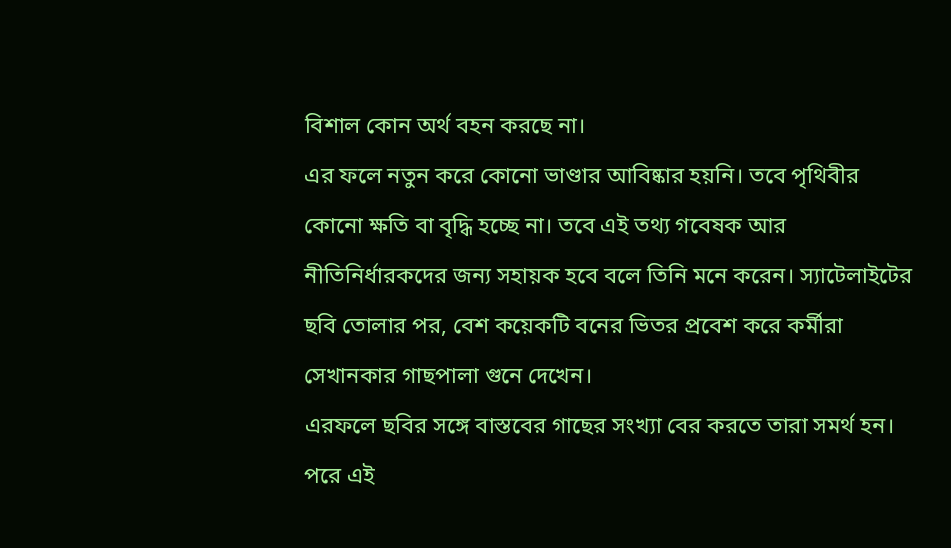বিশাল কোন অর্থ বহন করছে না।
এর ফলে নতুন করে কোনো ভাণ্ডার আবিষ্কার হয়নি। তবে পৃথিবীর কোনো ক্ষতি বা বৃদ্ধি হচ্ছে না। তবে এই তথ্য গবেষক আর নীতিনির্ধারকদের জন্য সহায়ক হবে বলে তিনি মনে করেন। স্যাটেলাইটের ছবি তোলার পর, বেশ কয়েকটি বনের ভিতর প্রবেশ করে কর্মীরা সেখানকার গাছপালা গুনে দেখেন।
এরফলে ছবির সঙ্গে বাস্তবের গাছের সংখ্যা বের করতে তারা সমর্থ হন। পরে এই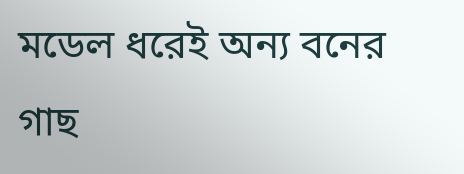মডেল ধরেই অন্য বনের গাছ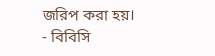জরিপ করা হয়।
- বিবিসি